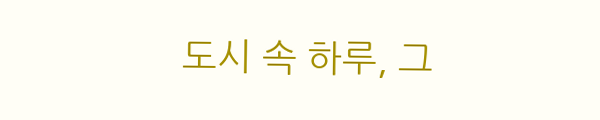도시 속 하루, 그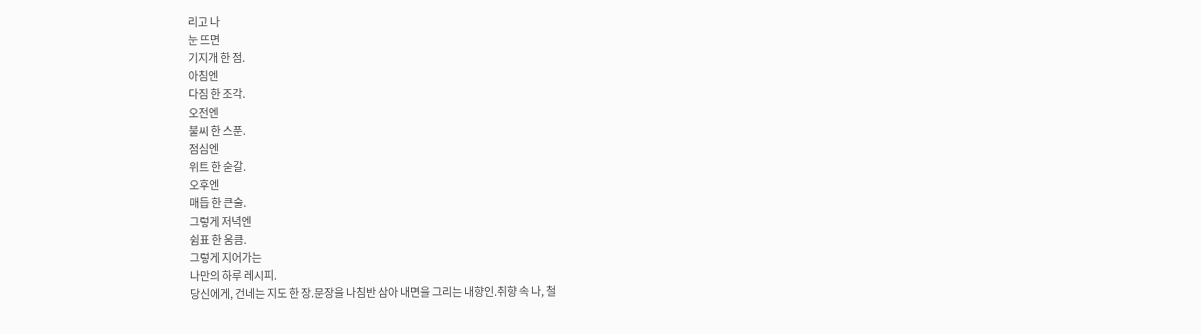리고 나
눈 뜨면
기지개 한 점.
아침엔
다짐 한 조각.
오전엔
불씨 한 스푼.
점심엔
위트 한 숟갈.
오후엔
매듭 한 큰술.
그렇게 저녁엔
쉼표 한 움큼.
그렇게 지어가는
나만의 하루 레시피.
당신에게, 건네는 지도 한 장.문장을 나침반 삼아 내면을 그리는 내향인.취향 속 나, 철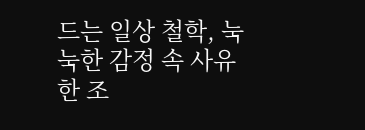드는 일상 철학, 눅눅한 감정 속 사유 한 조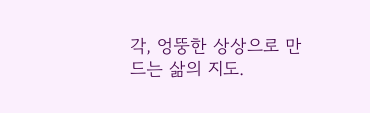각, 엉뚱한 상상으로 만드는 삶의 지도.